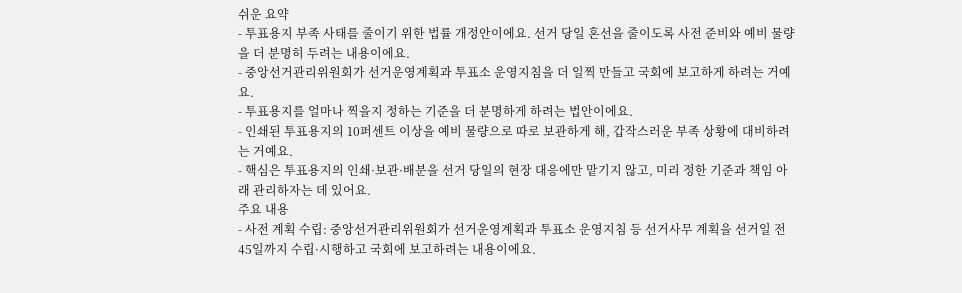쉬운 요약
- 투표용지 부족 사태를 줄이기 위한 법률 개정안이에요. 선거 당일 혼선을 줄이도록 사전 준비와 예비 물량을 더 분명히 두려는 내용이에요.
- 중앙선거관리위원회가 선거운영계획과 투표소 운영지침을 더 일찍 만들고 국회에 보고하게 하려는 거예요.
- 투표용지를 얼마나 찍을지 정하는 기준을 더 분명하게 하려는 법안이에요.
- 인쇄된 투표용지의 10퍼센트 이상을 예비 물량으로 따로 보관하게 해, 갑작스러운 부족 상황에 대비하려는 거예요.
- 핵심은 투표용지의 인쇄·보관·배분을 선거 당일의 현장 대응에만 맡기지 않고, 미리 정한 기준과 책임 아래 관리하자는 데 있어요.
주요 내용
- 사전 계획 수립: 중앙선거관리위원회가 선거운영계획과 투표소 운영지침 등 선거사무 계획을 선거일 전 45일까지 수립·시행하고 국회에 보고하려는 내용이에요.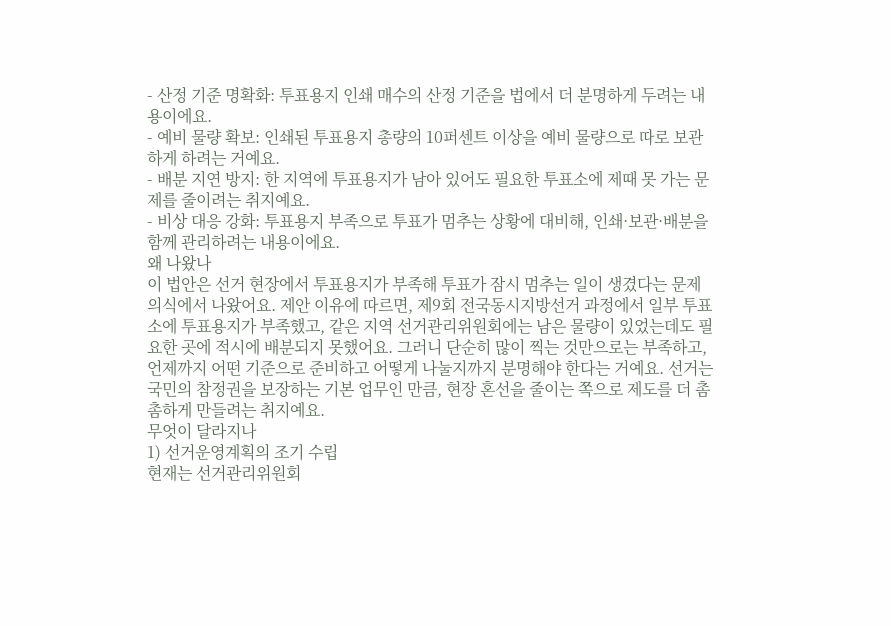- 산정 기준 명확화: 투표용지 인쇄 매수의 산정 기준을 법에서 더 분명하게 두려는 내용이에요.
- 예비 물량 확보: 인쇄된 투표용지 총량의 10퍼센트 이상을 예비 물량으로 따로 보관하게 하려는 거예요.
- 배분 지연 방지: 한 지역에 투표용지가 남아 있어도 필요한 투표소에 제때 못 가는 문제를 줄이려는 취지예요.
- 비상 대응 강화: 투표용지 부족으로 투표가 멈추는 상황에 대비해, 인쇄·보관·배분을 함께 관리하려는 내용이에요.
왜 나왔나
이 법안은 선거 현장에서 투표용지가 부족해 투표가 잠시 멈추는 일이 생겼다는 문제의식에서 나왔어요. 제안 이유에 따르면, 제9회 전국동시지방선거 과정에서 일부 투표소에 투표용지가 부족했고, 같은 지역 선거관리위원회에는 남은 물량이 있었는데도 필요한 곳에 적시에 배분되지 못했어요. 그러니 단순히 많이 찍는 것만으로는 부족하고, 언제까지 어떤 기준으로 준비하고 어떻게 나눌지까지 분명해야 한다는 거예요. 선거는 국민의 참정권을 보장하는 기본 업무인 만큼, 현장 혼선을 줄이는 쪽으로 제도를 더 촘촘하게 만들려는 취지예요.
무엇이 달라지나
1) 선거운영계획의 조기 수립
현재는 선거관리위원회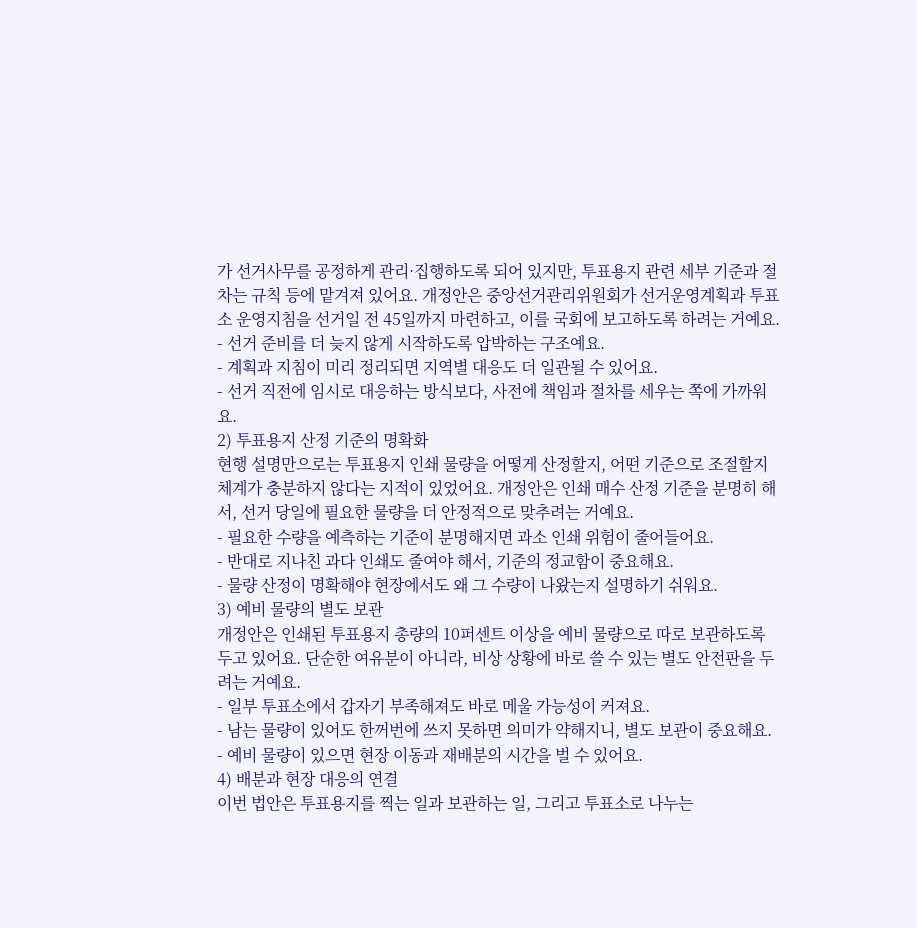가 선거사무를 공정하게 관리·집행하도록 되어 있지만, 투표용지 관련 세부 기준과 절차는 규칙 등에 맡겨져 있어요. 개정안은 중앙선거관리위원회가 선거운영계획과 투표소 운영지침을 선거일 전 45일까지 마련하고, 이를 국회에 보고하도록 하려는 거예요.
- 선거 준비를 더 늦지 않게 시작하도록 압박하는 구조예요.
- 계획과 지침이 미리 정리되면 지역별 대응도 더 일관될 수 있어요.
- 선거 직전에 임시로 대응하는 방식보다, 사전에 책임과 절차를 세우는 쪽에 가까워요.
2) 투표용지 산정 기준의 명확화
현행 설명만으로는 투표용지 인쇄 물량을 어떻게 산정할지, 어떤 기준으로 조절할지 체계가 충분하지 않다는 지적이 있었어요. 개정안은 인쇄 매수 산정 기준을 분명히 해서, 선거 당일에 필요한 물량을 더 안정적으로 맞추려는 거예요.
- 필요한 수량을 예측하는 기준이 분명해지면 과소 인쇄 위험이 줄어들어요.
- 반대로 지나친 과다 인쇄도 줄여야 해서, 기준의 정교함이 중요해요.
- 물량 산정이 명확해야 현장에서도 왜 그 수량이 나왔는지 설명하기 쉬워요.
3) 예비 물량의 별도 보관
개정안은 인쇄된 투표용지 총량의 10퍼센트 이상을 예비 물량으로 따로 보관하도록 두고 있어요. 단순한 여유분이 아니라, 비상 상황에 바로 쓸 수 있는 별도 안전판을 두려는 거예요.
- 일부 투표소에서 갑자기 부족해져도 바로 메울 가능성이 커져요.
- 남는 물량이 있어도 한꺼번에 쓰지 못하면 의미가 약해지니, 별도 보관이 중요해요.
- 예비 물량이 있으면 현장 이동과 재배분의 시간을 벌 수 있어요.
4) 배분과 현장 대응의 연결
이번 법안은 투표용지를 찍는 일과 보관하는 일, 그리고 투표소로 나누는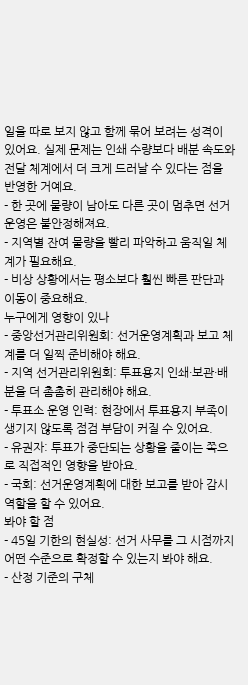일을 따로 보지 않고 함께 묶어 보려는 성격이 있어요. 실제 문제는 인쇄 수량보다 배분 속도와 전달 체계에서 더 크게 드러날 수 있다는 점을 반영한 거예요.
- 한 곳에 물량이 남아도 다른 곳이 멈추면 선거 운영은 불안정해져요.
- 지역별 잔여 물량을 빨리 파악하고 움직일 체계가 필요해요.
- 비상 상황에서는 평소보다 훨씬 빠른 판단과 이동이 중요해요.
누구에게 영향이 있나
- 중앙선거관리위원회: 선거운영계획과 보고 체계를 더 일찍 준비해야 해요.
- 지역 선거관리위원회: 투표용지 인쇄·보관·배분을 더 촘촘히 관리해야 해요.
- 투표소 운영 인력: 현장에서 투표용지 부족이 생기지 않도록 점검 부담이 커질 수 있어요.
- 유권자: 투표가 중단되는 상황을 줄이는 쪽으로 직접적인 영향을 받아요.
- 국회: 선거운영계획에 대한 보고를 받아 감시 역할을 할 수 있어요.
봐야 할 점
- 45일 기한의 현실성: 선거 사무를 그 시점까지 어떤 수준으로 확정할 수 있는지 봐야 해요.
- 산정 기준의 구체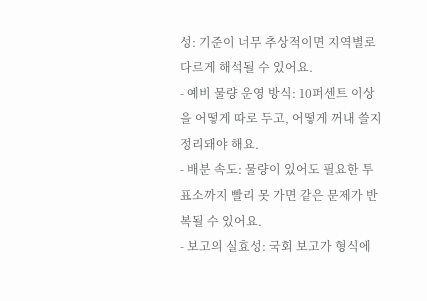성: 기준이 너무 추상적이면 지역별로 다르게 해석될 수 있어요.
- 예비 물량 운영 방식: 10퍼센트 이상을 어떻게 따로 두고, 어떻게 꺼내 쓸지 정리돼야 해요.
- 배분 속도: 물량이 있어도 필요한 투표소까지 빨리 못 가면 같은 문제가 반복될 수 있어요.
- 보고의 실효성: 국회 보고가 형식에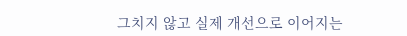그치지 않고 실제 개선으로 이어지는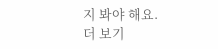지 봐야 해요.
더 보기